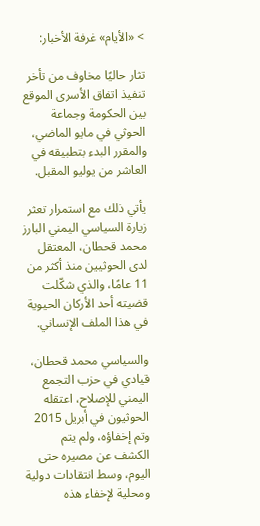> «الأيام» غرفة الأخبار:

تثار حاليًا مخاوف من تأخر تنفيذ اتفاق الأسرى الموقع بين الحكومة وجماعة الحوثي في مايو الماضي، والمقرر البدء بتطبيقه في العاشر من يوليو المقبل.

يأتي ذلك مع استمرار تعثر زيارة السياسي اليمني البارز محمد قحطان، المعتقل لدى الحوثيين منذ أكثر من 11 عامًا، والذي شكّلت قضيته أحد الأركان الحيوية في هذا الملف الإنساني.

والسياسي محمد قحطان، قيادي في حزب التجمع اليمني للإصلاح، اعتقله الحوثيون في أبريل 2015 وتم إخفاؤه، ولم يتم الكشف عن مصيره حتى اليوم، وسط انتقادات دولية ومحلية لإخفاء هذه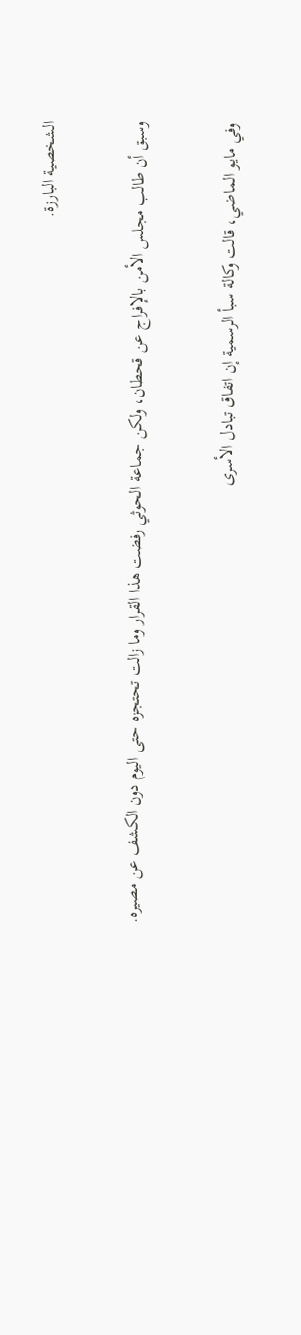الشخصية البارزة.

وسبق أن طالب مجلس الأمن بالإفراج عن قحطان، ولكن جماعة الحوثي رفضت هذا القرار وما زالت تحتجزه حتى اليوم دون الكشف عن مصيره.

وفي مايو الماضي، قالت وكالة سبأ الرسمية إن اتفاق تبادل الأسرى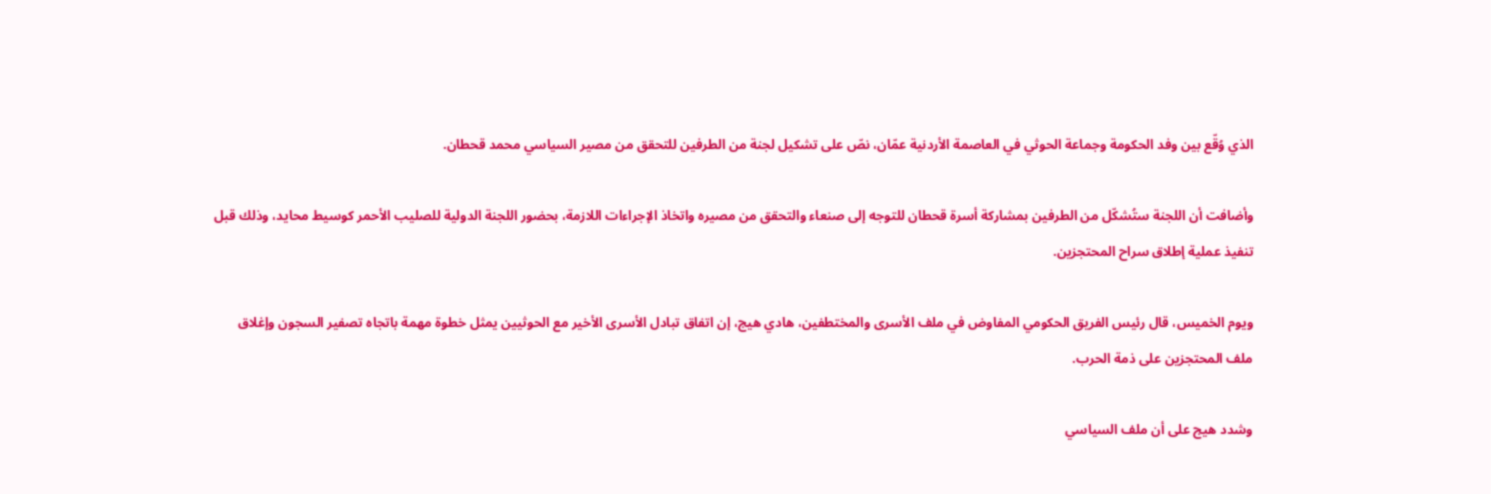الذي وُقّع بين وفد الحكومة وجماعة الحوثي في العاصمة الأردنية عمّان، نصّ على تشكيل لجنة من الطرفين للتحقق من مصير السياسي محمد قحطان.

وأضافت أن اللجنة ستُشكّل من الطرفين بمشاركة أسرة قحطان للتوجه إلى صنعاء والتحقق من مصيره واتخاذ الإجراءات اللازمة، بحضور اللجنة الدولية للصليب الأحمر كوسيط محايد، وذلك قبل تنفيذ عملية إطلاق سراح المحتجزين.

ويوم الخميس، قال رئيس الفريق الحكومي المفاوض في ملف الأسرى والمختطفين، هادي هيج، إن اتفاق تبادل الأسرى الأخير مع الحوثيين يمثل خطوة مهمة باتجاه تصفير السجون وإغلاق ملف المحتجزين على ذمة الحرب.

وشدد هيج على أن ملف السياسي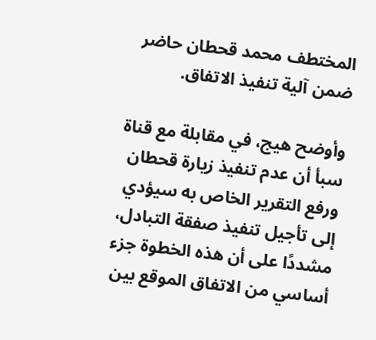المختطف محمد قحطان حاضر ضمن آلية تنفيذ الاتفاق.

وأوضح هيج، في مقابلة مع قناة سبأ أن عدم تنفيذ زيارة قحطان ورفع التقرير الخاص به سيؤدي إلى تأجيل تنفيذ صفقة التبادل، مشددًا على أن هذه الخطوة جزء أساسي من الاتفاق الموقع بين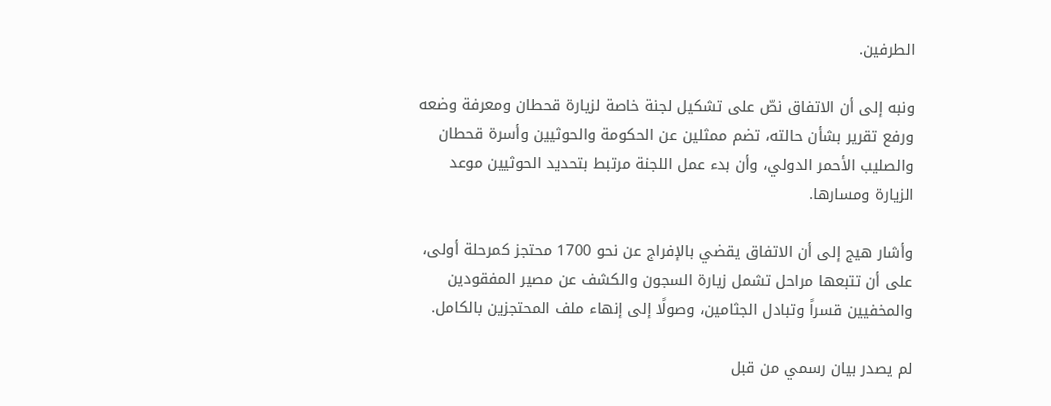الطرفين.

ونبه إلى أن الاتفاق نصّ على تشكيل لجنة خاصة لزيارة قحطان ومعرفة وضعه ورفع تقرير بشأن حالته، تضم ممثلين عن الحكومة والحوثيين وأسرة قحطان والصليب الأحمر الدولي، وأن بدء عمل اللجنة مرتبط بتحديد الحوثيين موعد الزيارة ومسارها.

وأشار هيج إلى أن الاتفاق يقضي بالإفراج عن نحو 1700 محتجز كمرحلة أولى، على أن تتبعها مراحل تشمل زيارة السجون والكشف عن مصير المفقودين والمخفيين قسراً وتبادل الجثامين، وصولًا إلى إنهاء ملف المحتجزين بالكامل.

لم يصدر بيان رسمي من قبل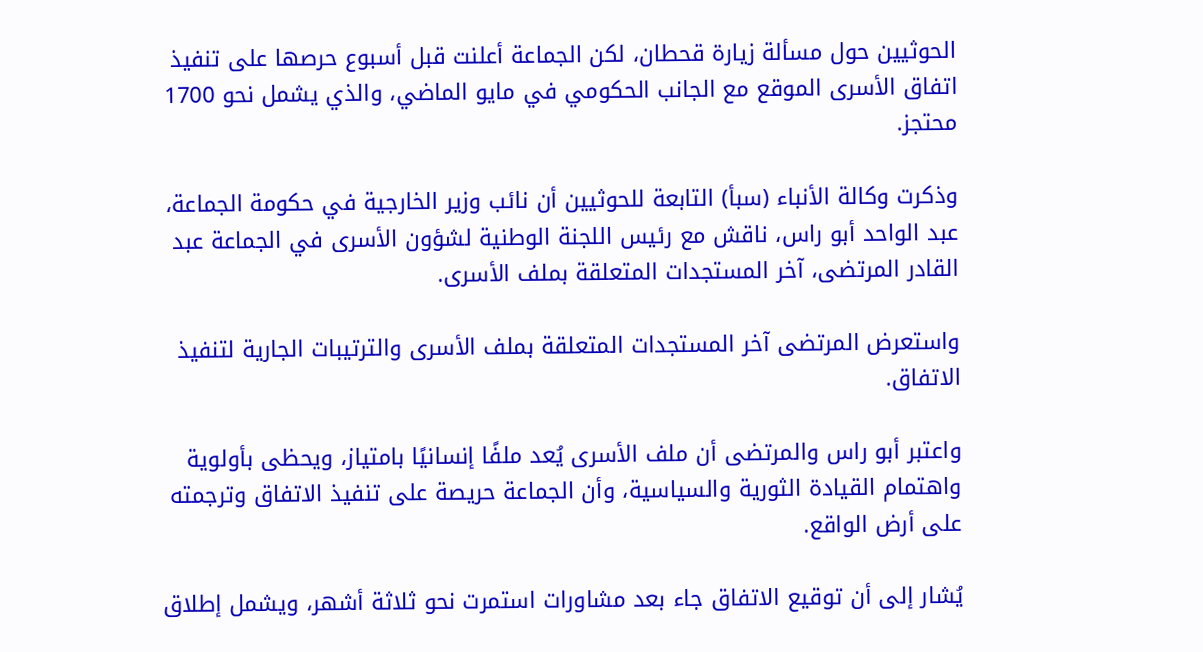الحوثيين حول مسألة زيارة قحطان، لكن الجماعة أعلنت قبل أسبوع حرصها على تنفيذ اتفاق الأسرى الموقع مع الجانب الحكومي في مايو الماضي، والذي يشمل نحو 1700 محتجز.

وذكرت وكالة الأنباء (سبأ) التابعة للحوثيين أن نائب وزير الخارجية في حكومة الجماعة، عبد الواحد أبو راس، ناقش مع رئيس اللجنة الوطنية لشؤون الأسرى في الجماعة عبد القادر المرتضى، آخر المستجدات المتعلقة بملف الأسرى.

واستعرض المرتضى آخر المستجدات المتعلقة بملف الأسرى والترتيبات الجارية لتنفيذ الاتفاق.

واعتبر أبو راس والمرتضى أن ملف الأسرى يُعد ملفًا إنسانيًا بامتياز، ويحظى بأولوية واهتمام القيادة الثورية والسياسية، وأن الجماعة حريصة على تنفيذ الاتفاق وترجمته على أرض الواقع.

يُشار إلى أن توقيع الاتفاق جاء بعد مشاورات استمرت نحو ثلاثة أشهر، ويشمل إطلاق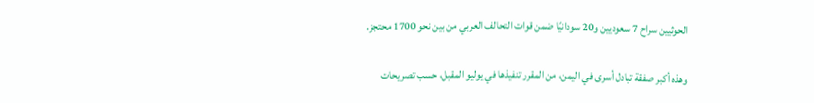الحوثيين سراح 7 سعوديين و20 سودانيًا ضمن قوات التحالف العربي من بين نحو 1700 محتجز.

وهذه أكبر صفقة تبادل أسرى في اليمن، من المقرر تنفيذها في يوليو المقبل، حسب تصريحات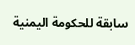سابقة للحكومة اليمنية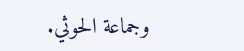وجماعة الحوثي.